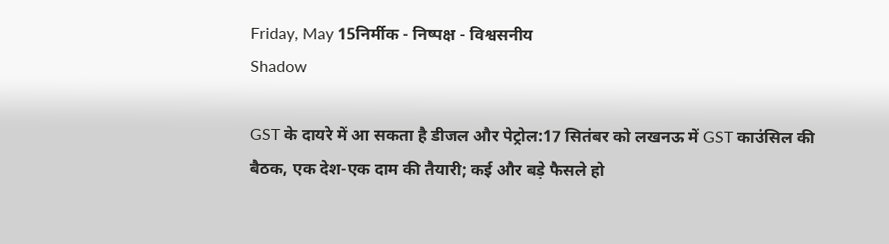Friday, May 15निर्मीक - निष्पक्ष - विश्वसनीय
Shadow

GST के दायरे में आ सकता है डीजल और पेट्रोल:17 सितंबर को लखनऊ में GST काउंसिल की बैठक, एक देश-एक दाम की तैयारी; कई और बड़े फैसले हो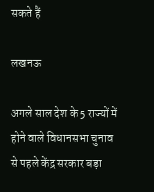सकते हैं

लखनऊ

अगले साल देश के 5 राज्यों में होने वाले विधानसभा चुनाव से पहले केंद्र सरकार बड़ा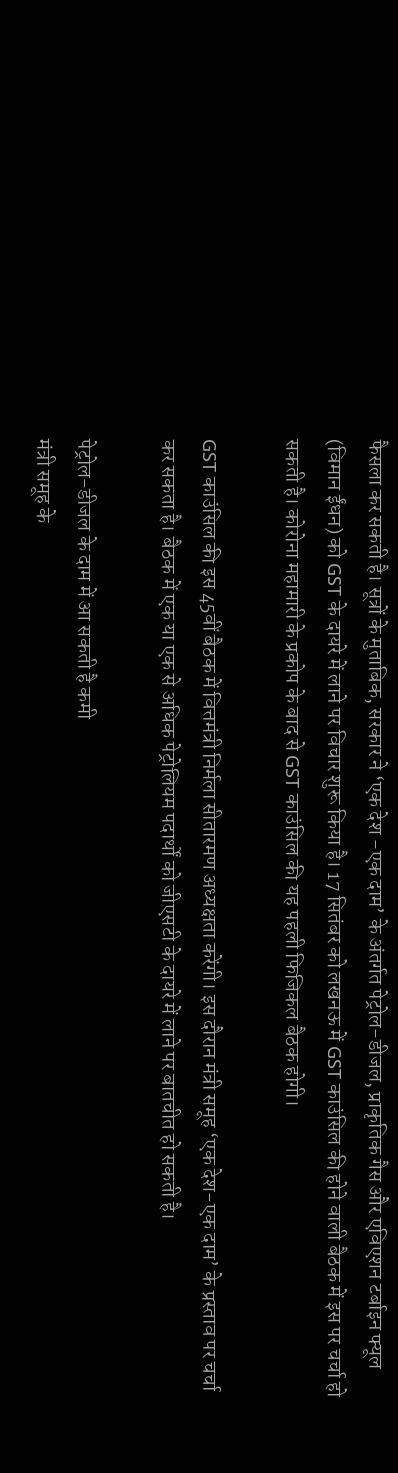फैसला कर सकती है। सूत्रों के मुताबिक, सरकार ने ‘एक देश -एक दाम’ के अंतर्गत पेट्रोल-डीजल, प्राकृतिक गैस और एविएशन टर्बाइन फ्यूल (विमान ईंधन) को GST के दायरे में लाने पर विचार शुरू किया है। 17 सितंबर को लखनऊ में GST काउंसिल की होने वाली बैठक में इस पर चर्चा हो सकती है। कोरोना महामारी के प्रकोप के बाद से GST काउंसिल की यह पहली फिजिकल बैठक होगी।

GST काउंसिल की इस 45वीं बैठक में वित्तमंत्री निर्मला सीतारमण अध्यक्षता करेंगी। इस दौरान मंत्री समूह ‘एक देश-एक दाम’ के प्रस्ताव पर चर्चा कर सकता है। बैठक में एक या एक से अधिक पेट्रोलियम पदार्थों को जीएसटी के दायरे में लाने पर बातचीत हो सकती है।

पेट्रोल-डीजल के दाम में आ सकती है कमी
मंत्री समूह के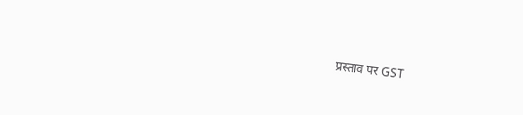प्रस्ताव पर GST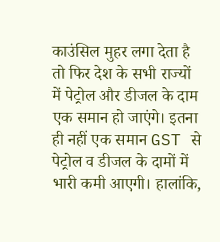काउंसिल मुहर लगा देता है तो फिर देश के सभी राज्यों में पेट्रोल और डीजल के दाम एक समान हो जाएंगे। इतना ही नहीं एक समान GST से पेट्रोल व डीजल के दामों में भारी कमी आएगी। हालांकि,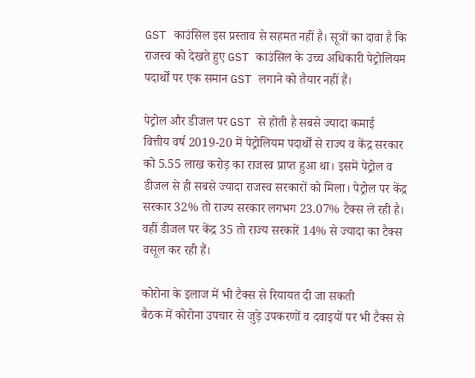GST काउंसिल इस प्रस्ताव से सहमत नहीं है। सूत्रों का दावा है कि राजस्व को देखते हुए GST काउंसिल के उच्च अधिकारी पेट्रोलियम पदार्थों पर एक समान GST लगाने को तैयार नहीं हैं।

पेट्रोल और डीजल पर GST से होती है सबसे ज्यादा कमाई
वित्तीय वर्ष 2019-20 में पेट्रोलियम पदार्थों से राज्य व केंद्र सरकार को 5.55 लाख करोड़ का राजस्व प्राप्त हुआ था। इसमें पेट्रोल व डीजल से ही सबसे ज्यादा राजस्व सरकारों को मिला। पेट्रोल पर केंद्र सरकार 32% तो राज्य सरकार लगभग 23.07% टैक्स ले रही है। वहीं डीजल पर केंद्र 35 तो राज्य सरकारें 14% से ज्यादा का टैक्स वसूल कर रही हैं।

कोरोना के इलाज में भी टैक्स से रियायत दी जा सकती
बैठक में कोरोना उपचार से जुड़े उपकरणों व दवाइयों पर भी टैक्स से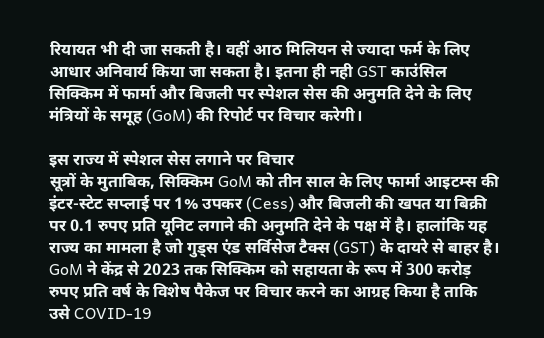रियायत भी दी जा सकती है। वहीं आठ मिलियन से ज्यादा फर्म के लिए आधार अनिवार्य किया जा सकता है। इतना ही नही GST काउंसिल सिक्किम में फार्मा और बिजली पर स्पेशल सेस की अनुमति देने के लिए मंत्रियों के समूह (GoM) की रिपोर्ट पर विचार करेगी।

इस राज्य में स्पेशल सेस लगाने पर विचार
सूत्रों के मुताबिक, सिक्किम GoM को तीन साल के लिए फार्मा आइटम्स की इंटर-स्टेट सप्लाई पर 1% उपकर (Cess) और बिजली की खपत या बिक्री पर 0.1 रुपए प्रति यूनिट लगाने की अनुमति देने के पक्ष में है। हालांकि यह राज्य का मामला है जो गुड्स एंड सर्विसेज टैक्स (GST) के दायरे से बाहर है। GoM ने केंद्र से 2023 तक सिक्किम को सहायता के रूप में 300 करोड़ रुपए प्रति वर्ष के विशेष पैकेज पर विचार करने का आग्रह किया है ताकि उसे COVID-19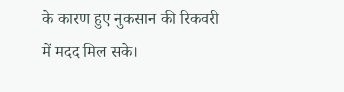के कारण हुए नुकसान की रिकवरी में मदद मिल सके।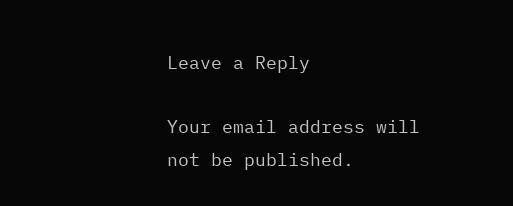Leave a Reply

Your email address will not be published.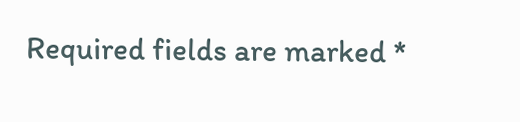Required fields are marked *